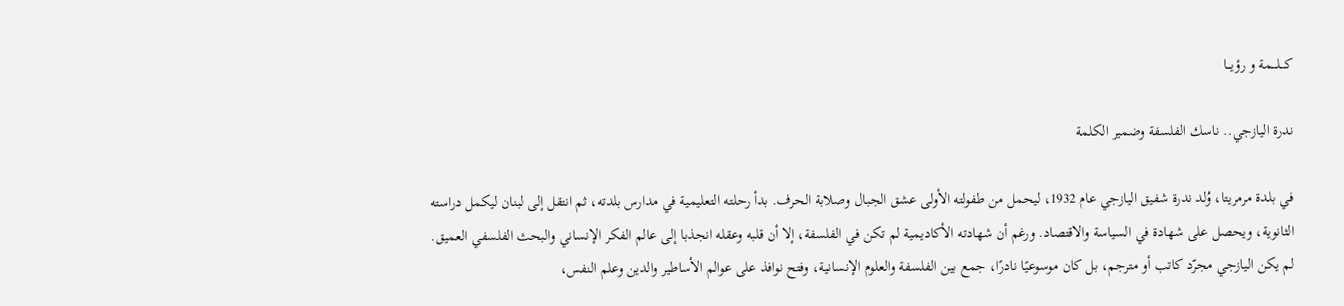كـــلــــمة و رؤيـــا

ندرة اليازجي.. ناسك الفلسفة وضمير الكلمة

في بلدة مرمريتا، وُلد ندرة شفيق اليازجي عام 1932، ليحمل من طفولته الأولى عشق الجبال وصلابة الحرف. بدأ رحلته التعليمية في مدارس بلدته، ثم انتقل إلى لبنان ليكمل دراسته الثانوية، ويحصل على شهادة في السياسة والاقتصاد. ورغم أن شهادته الأكاديمية لم تكن في الفلسفة، إلا أن قلبه وعقله انجذبا إلى عالم الفكر الإنساني والبحث الفلسفي العميق.
لم يكن اليازجي مجرّد كاتب أو مترجم، بل كان موسوعيًا نادرًا، جمع بين الفلسفة والعلوم الإنسانية، وفتح نوافذ على عوالم الأساطير والدين وعلم النفس،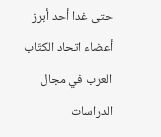حتى غدا أحد أبرز أعضاء اتحاد الكتّاب العرب في مجال الدراسات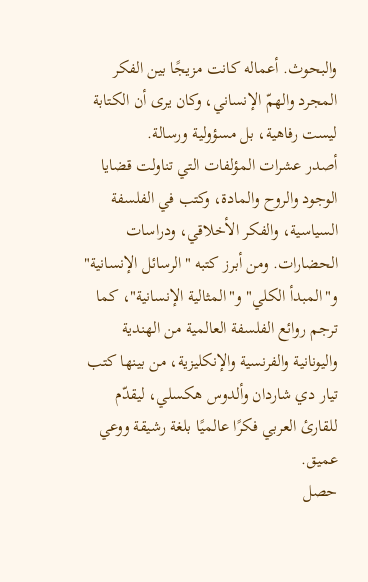والبحوث. أعماله كانت مزيجًا بين الفكر المجرد والهمّ الإنساني، وكان يرى أن الكتابة ليست رفاهية، بل مسؤولية ورسالة.
أصدر عشرات المؤلفات التي تناولت قضايا الوجود والروح والمادة، وكتب في الفلسفة السياسية، والفكر الأخلاقي، ودراسات الحضارات. ومن أبرز كتبه "الرسائل الإنسانية" و"المبدأ الكلي" و"المثالية الإنسانية"، كما ترجم روائع الفلسفة العالمية من الهندية واليونانية والفرنسية والإنكليزية، من بينها كتب تيار دي شاردان وألدوس هكسلي، ليقدّم للقارئ العربي فكرًا عالميًا بلغة رشيقة ووعي عميق.
حصل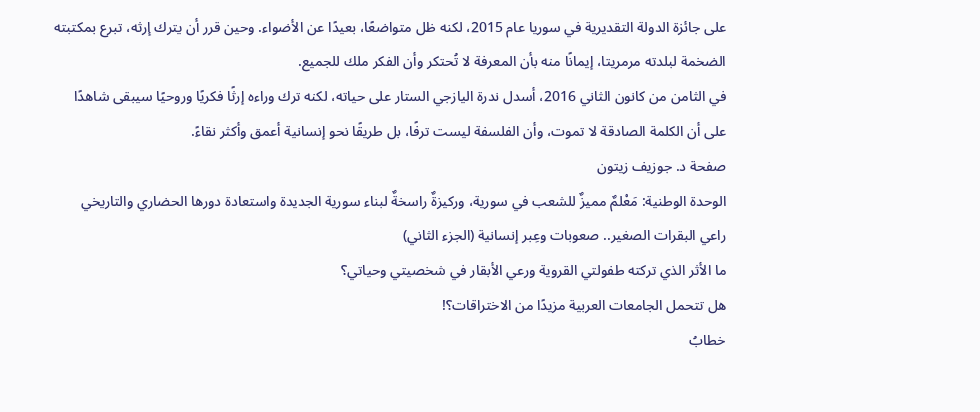على جائزة الدولة التقديرية في سوريا عام 2015، لكنه ظل متواضعًا، بعيدًا عن الأضواء. وحين قرر أن يترك إرثه، تبرع بمكتبته الضخمة لبلدته مرمريتا، إيمانًا منه بأن المعرفة لا تُحتكر وأن الفكر ملك للجميع.
في الثامن من كانون الثاني 2016، أسدل ندرة اليازجي الستار على حياته، لكنه ترك وراءه إرثًا فكريًا وروحيًا سيبقى شاهدًا على أن الكلمة الصادقة لا تموت، وأن الفلسفة ليست ترفًا، بل طريقًا نحو إنسانية أعمق وأكثر نقاءً.
صفحة د. جوزيف زيتون
الوحدة الوطنية: مَعْلمٌ مميزٌ للشعب في سورية، وركيزةٌ راسخةٌ لبناء سورية الجديدة واستعادة دورها الحضاري والتاريخي
راعي البقرات الصغير.. صعوبات وعِبر إنسانية (الجزء الثاني)
ما الأثر الذي تركته طفولتي القروية ورعي الأبقار في شخصيتي وحياتي؟
هل تتحمل الجامعات العربية مزيدًا من الاختراقات؟!
خطابُ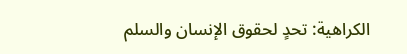الكراهية: تحدٍ لحقوق الإنسان والسلم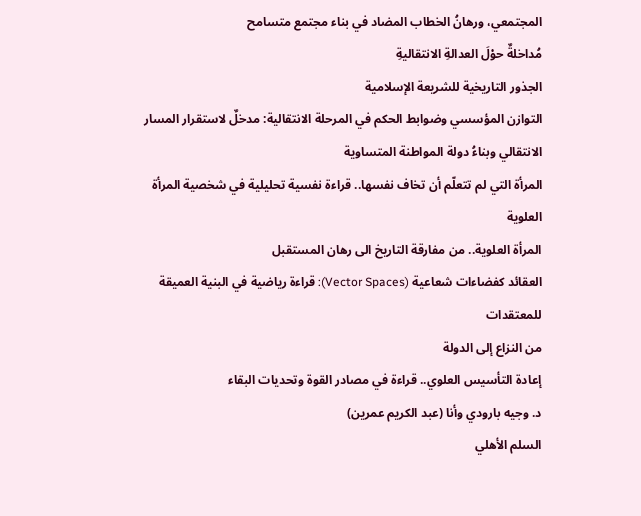المجتمعي، ورهانُ الخطاب المضاد في بناء مجتمع متسامح
مُداخلةٌ حوْلَ العدالةِ الانتقاليةِ
الجذور التاريخية للشريعة الإسلامية
التوازن المؤسسي وضوابط الحكم في المرحلة الانتقالية: مدخلٌ لاستقرار المسار الانتقالي وبناءُ دولة المواطنة المتساوية
المرأة التي لم تتعلّم أن تخاف نفسها.. قراءة نفسية تحليلية في شخصية المرأة العلوية
المرأة العلوية.. من مفارقة التاريخ الى رهان المستقبل
العقائد كفضاءات شعاعية (Vector Spaces): قراءة رياضية في البنية العميقة للمعتقدات
من النزاع إلى الدولة
إعادة التأسيس العلوي.. قراءة في مصادر القوة وتحديات البقاء
د. وجيه بارودي وأنا (عبد الكريم عمرين)
السلم الأهلي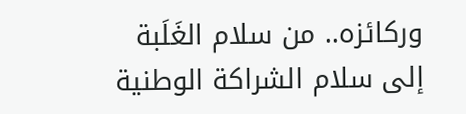وركائزه.. من سلام الغَلَبة إلى سلام الشراكة الوطنية